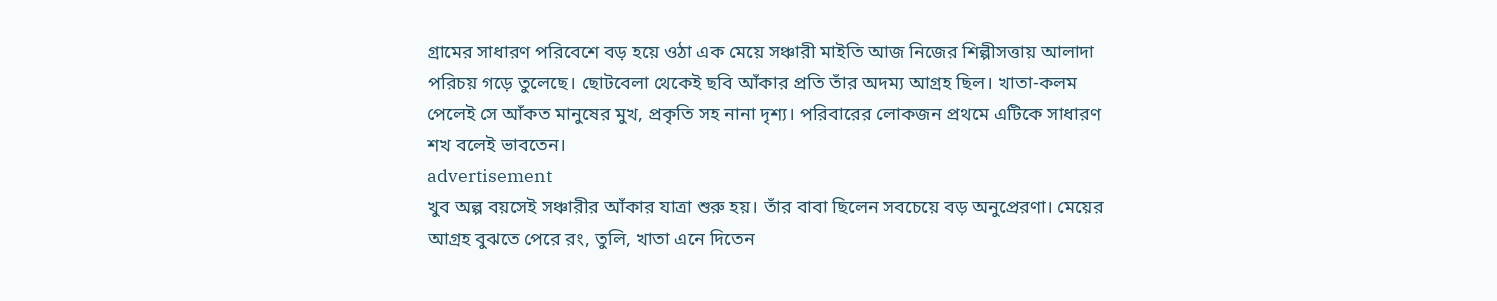গ্রামের সাধারণ পরিবেশে বড় হয়ে ওঠা এক মেয়ে সঞ্চারী মাইতি আজ নিজের শিল্পীসত্তায় আলাদা পরিচয় গড়ে তুলেছে। ছোটবেলা থেকেই ছবি আঁকার প্রতি তাঁর অদম্য আগ্রহ ছিল। খাতা-কলম পেলেই সে আঁকত মানুষের মুখ, প্রকৃতি সহ নানা দৃশ্য। পরিবারের লোকজন প্রথমে এটিকে সাধারণ শখ বলেই ভাবতেন।
advertisement
খুব অল্প বয়সেই সঞ্চারীর আঁকার যাত্রা শুরু হয়। তাঁর বাবা ছিলেন সবচেয়ে বড় অনুপ্রেরণা। মেয়ের আগ্রহ বুঝতে পেরে রং, তুলি, খাতা এনে দিতেন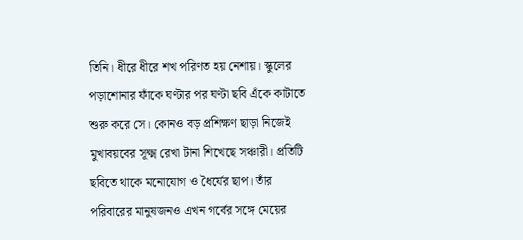তিনি। ধীরে ধীরে শখ পরিণত হয় নেশায়। স্কুলের পড়াশোনার ফাঁকে ঘণ্টার পর ঘণ্টা ছবি এঁকে কাটাতে শুরু করে সে। কোনও বড় প্রশিক্ষণ ছাড়া নিজেই মুখাবয়বের সূক্ষ্ম রেখা টানা শিখেছে সঞ্চারী। প্রতিটি ছবিতে থাকে মনোযোগ ও ধৈর্যের ছাপ। তাঁর পরিবারের মানুষজনও এখন গর্বের সঙ্গে মেয়ের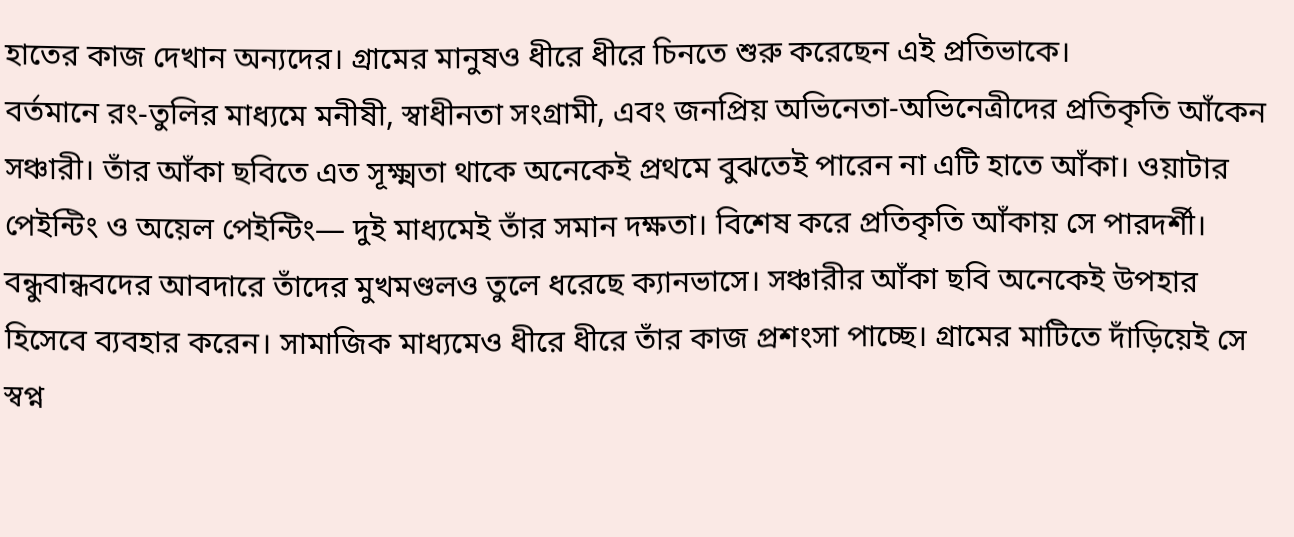হাতের কাজ দেখান অন্যদের। গ্রামের মানুষও ধীরে ধীরে চিনতে শুরু করেছেন এই প্রতিভাকে।
বর্তমানে রং-তুলির মাধ্যমে মনীষী, স্বাধীনতা সংগ্রামী, এবং জনপ্রিয় অভিনেতা-অভিনেত্রীদের প্রতিকৃতি আঁকেন সঞ্চারী। তাঁর আঁকা ছবিতে এত সূক্ষ্মতা থাকে অনেকেই প্রথমে বুঝতেই পারেন না এটি হাতে আঁকা। ওয়াটার পেইন্টিং ও অয়েল পেইন্টিং— দুই মাধ্যমেই তাঁর সমান দক্ষতা। বিশেষ করে প্রতিকৃতি আঁকায় সে পারদর্শী। বন্ধুবান্ধবদের আবদারে তাঁদের মুখমণ্ডলও তুলে ধরেছে ক্যানভাসে। সঞ্চারীর আঁকা ছবি অনেকেই উপহার হিসেবে ব্যবহার করেন। সামাজিক মাধ্যমেও ধীরে ধীরে তাঁর কাজ প্রশংসা পাচ্ছে। গ্রামের মাটিতে দাঁড়িয়েই সে স্বপ্ন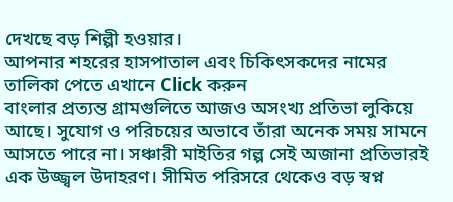দেখছে বড় শিল্পী হওয়ার।
আপনার শহরের হাসপাতাল এবং চিকিৎসকদের নামের তালিকা পেতে এখানে Click করুন
বাংলার প্রত্যন্ত গ্রামগুলিতে আজও অসংখ্য প্রতিভা লুকিয়ে আছে। সুযোগ ও পরিচয়ের অভাবে তাঁরা অনেক সময় সামনে আসতে পারে না। সঞ্চারী মাইতির গল্প সেই অজানা প্রতিভারই এক উজ্জ্বল উদাহরণ। সীমিত পরিসরে থেকেও বড় স্বপ্ন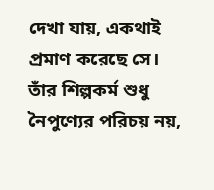দেখা যায়, একথাই প্রমাণ করেছে সে। তাঁর শিল্পকর্ম শুধু নৈপুণ্যের পরিচয় নয়,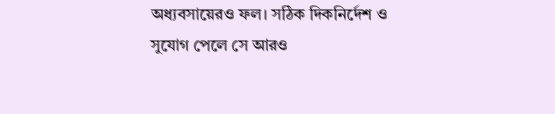অধ্যবসায়েরও ফল। সঠিক দিকনির্দেশ ও সুযোগ পেলে সে আরও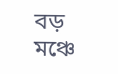বড় মঞ্চে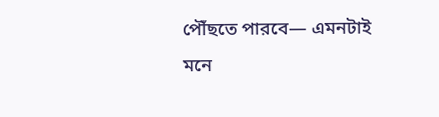পৌঁছতে পারবে— এমনটাই মনে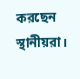করছেন স্থানীয়রা।